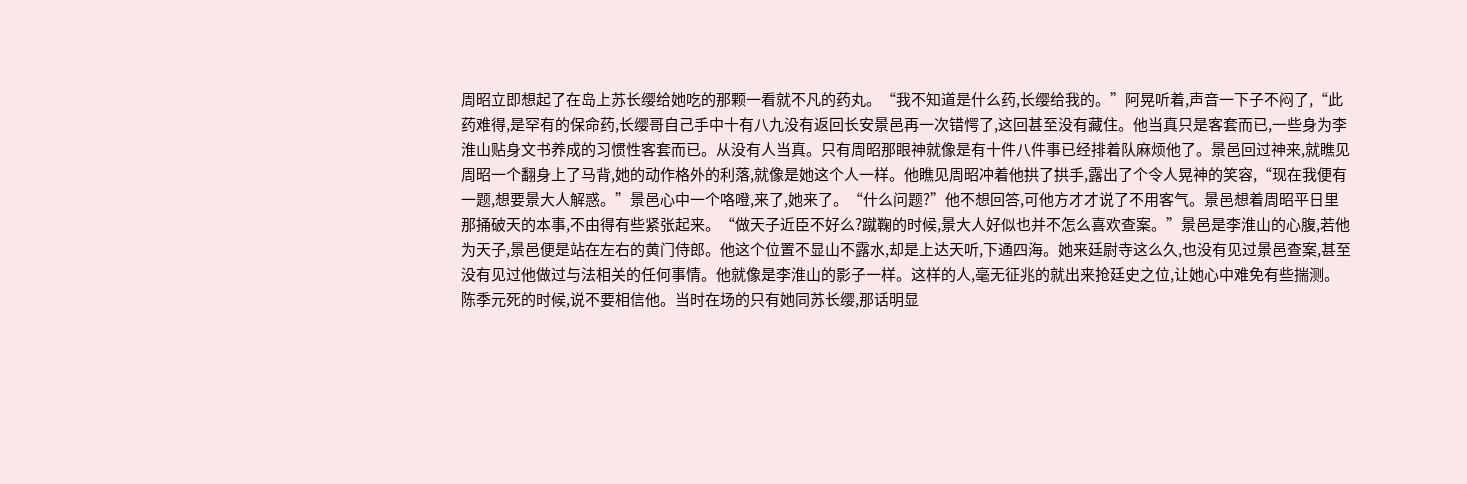周昭立即想起了在岛上苏长缨给她吃的那颗一看就不凡的药丸。“我不知道是什么药,长缨给我的。”阿晃听着,声音一下子不闷了,“此药难得,是罕有的保命药,长缨哥自己手中十有八九没有返回长安景邑再一次错愕了,这回甚至没有藏住。他当真只是客套而已,一些身为李淮山贴身文书养成的习惯性客套而已。从没有人当真。只有周昭那眼神就像是有十件八件事已经排着队麻烦他了。景邑回过神来,就瞧见周昭一个翻身上了马背,她的动作格外的利落,就像是她这个人一样。他瞧见周昭冲着他拱了拱手,露出了个令人晃神的笑容,“现在我便有一题,想要景大人解惑。”景邑心中一个咯噔,来了,她来了。“什么问题?”他不想回答,可他方才才说了不用客气。景邑想着周昭平日里那捅破天的本事,不由得有些紧张起来。“做天子近臣不好么?蹴鞠的时候,景大人好似也并不怎么喜欢查案。”景邑是李淮山的心腹,若他为天子,景邑便是站在左右的黄门侍郎。他这个位置不显山不露水,却是上达天听,下通四海。她来廷尉寺这么久,也没有见过景邑查案,甚至没有见过他做过与法相关的任何事情。他就像是李淮山的影子一样。这样的人,毫无征兆的就出来抢廷史之位,让她心中难免有些揣测。陈季元死的时候,说不要相信他。当时在场的只有她同苏长缨,那话明显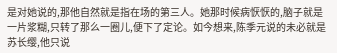是对她说的,那他自然就是指在场的第三人。她那时候病恹恹的,脑子就是一片浆糊,只转了那么一圈儿,便下了定论。如今想来,陈季元说的未必就是苏长缨,他只说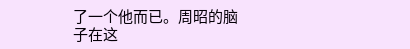了一个他而已。周昭的脑子在这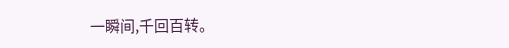一瞬间,千回百转。